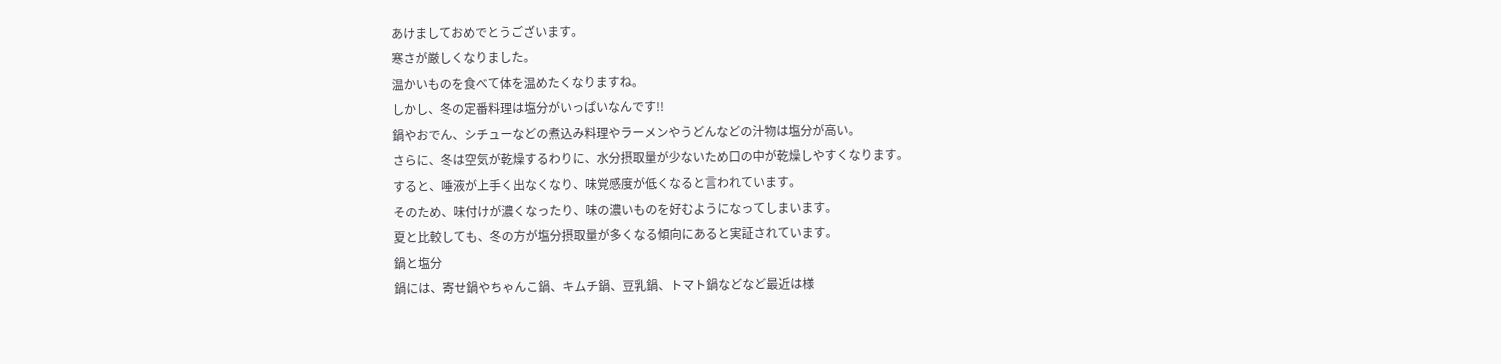あけましておめでとうございます。
寒さが厳しくなりました。
温かいものを食べて体を温めたくなりますね。
しかし、冬の定番料理は塩分がいっぱいなんです!!
鍋やおでん、シチューなどの煮込み料理やラーメンやうどんなどの汁物は塩分が高い。
さらに、冬は空気が乾燥するわりに、水分摂取量が少ないため口の中が乾燥しやすくなります。
すると、唾液が上手く出なくなり、味覚感度が低くなると言われています。
そのため、味付けが濃くなったり、味の濃いものを好むようになってしまいます。
夏と比較しても、冬の方が塩分摂取量が多くなる傾向にあると実証されています。
鍋と塩分
鍋には、寄せ鍋やちゃんこ鍋、キムチ鍋、豆乳鍋、トマト鍋などなど最近は様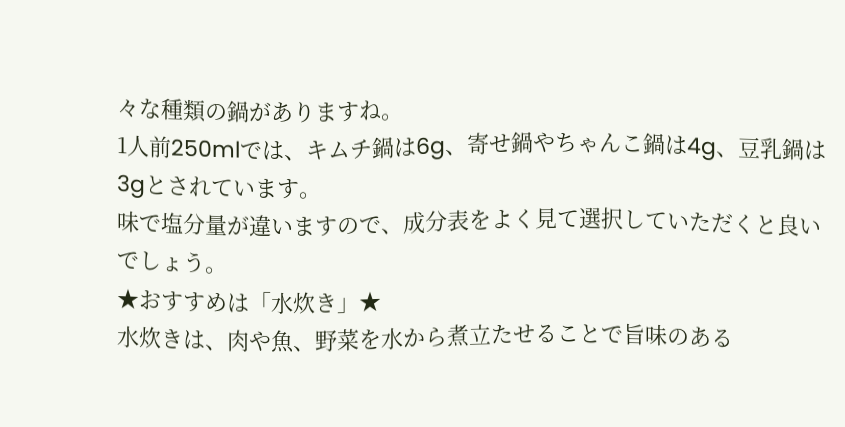々な種類の鍋がありますね。
1人前250mlでは、キムチ鍋は6g、寄せ鍋やちゃんこ鍋は4g、豆乳鍋は3gとされています。
味で塩分量が違いますので、成分表をよく見て選択していただくと良いでしょう。
★おすすめは「水炊き」★
水炊きは、肉や魚、野菜を水から煮立たせることで旨味のある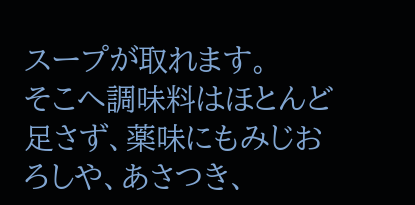スープが取れます。
そこへ調味料はほとんど足さず、薬味にもみじおろしや、あさつき、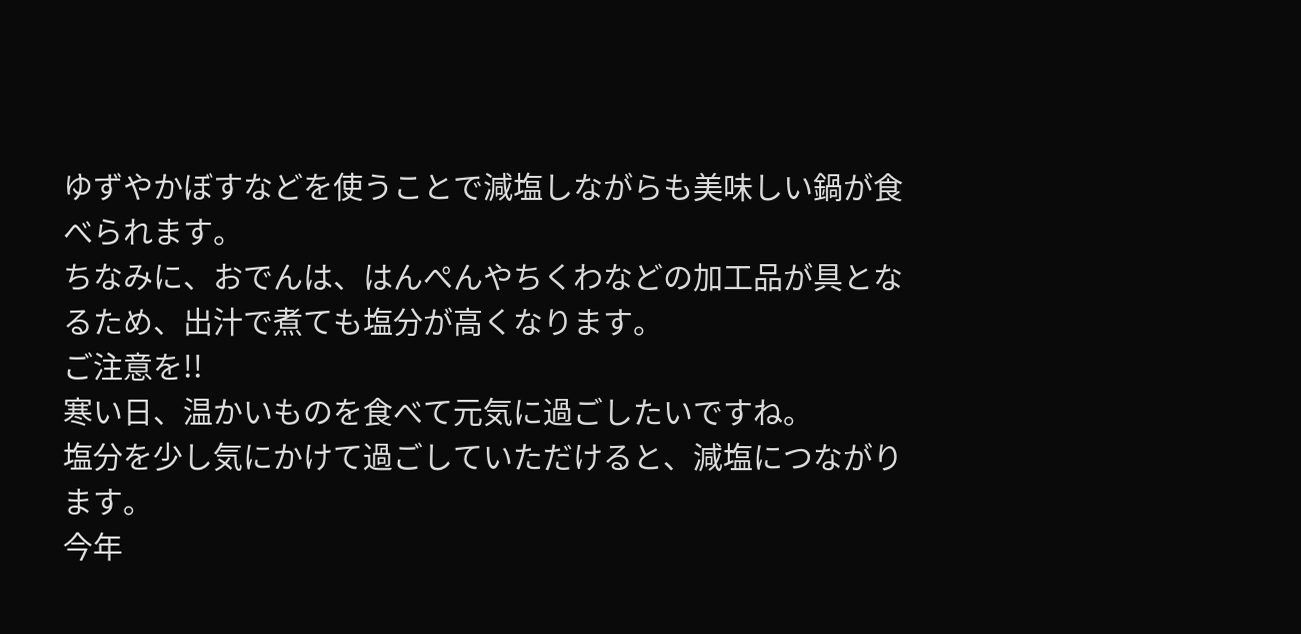ゆずやかぼすなどを使うことで減塩しながらも美味しい鍋が食べられます。
ちなみに、おでんは、はんぺんやちくわなどの加工品が具となるため、出汁で煮ても塩分が高くなります。
ご注意を!!
寒い日、温かいものを食べて元気に過ごしたいですね。
塩分を少し気にかけて過ごしていただけると、減塩につながります。
今年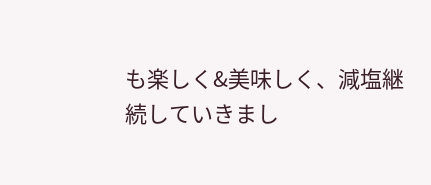も楽しく&美味しく、減塩継続していきまし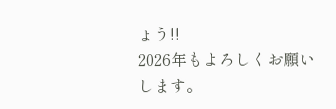ょう!!
2026年もよろしくお願いします。